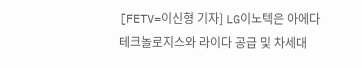[FETV=이신형 기자] LG이노텍은 아에다 테크놀로지스와 라이다 공급 및 차세대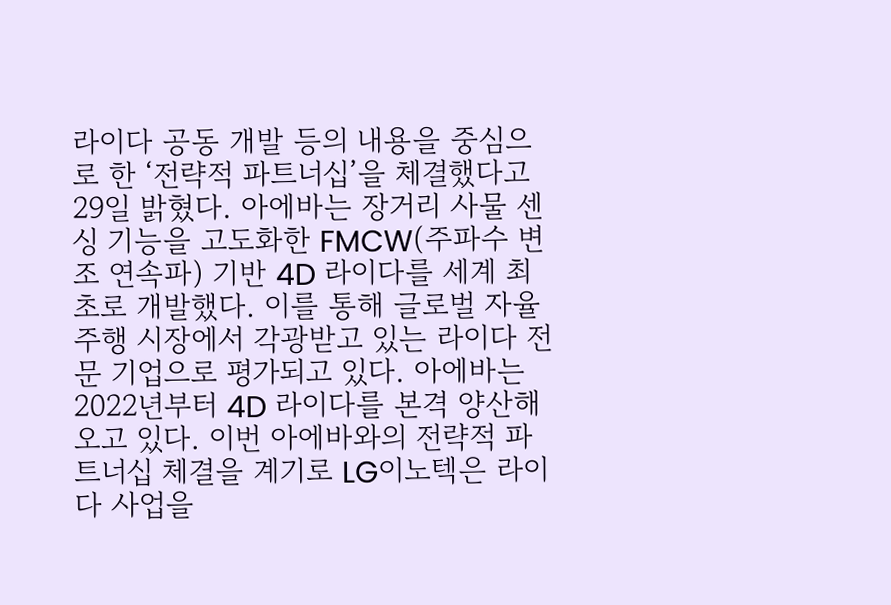라이다 공동 개발 등의 내용을 중심으로 한 ‘전략적 파트너십’을 체결했다고 29일 밝혔다. 아에바는 장거리 사물 센싱 기능을 고도화한 FMCW(주파수 변조 연속파) 기반 4D 라이다를 세계 최초로 개발했다. 이를 통해 글로벌 자율주행 시장에서 각광받고 있는 라이다 전문 기업으로 평가되고 있다. 아에바는 2022년부터 4D 라이다를 본격 양산해오고 있다. 이번 아에바와의 전략적 파트너십 체결을 계기로 LG이노텍은 라이다 사업을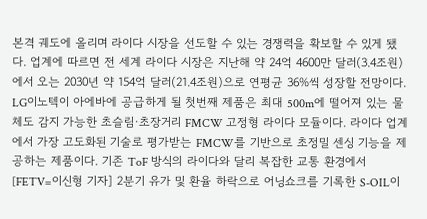본격 궤도에 올리며 라이다 시장을 선도할 수 있는 경쟁력을 확보할 수 있게 됐다. 업계에 따르면 전 세계 라이다 시장은 지난해 약 24억 4600만 달러(3.4조원)에서 오는 2030년 약 154억 달러(21.4조원)으로 연평균 36%씩 성장할 전망이다. LG이노텍이 아에바에 공급하게 될 첫번째 제품은 최대 500m에 떨어져 있는 물체도 감지 가능한 초슬림∙초장거리 FMCW 고정형 라이다 모듈이다. 라이다 업계에서 가장 고도화된 기술로 평가받는 FMCW를 기반으로 초정밀 센싱 기능을 제공하는 제품이다. 기존 ToF 방식의 라이다와 달리 복잡한 교통 환경에서
[FETV=이신형 기자] 2분기 유가 및 환율 하락으로 어닝쇼크를 기록한 S-OIL이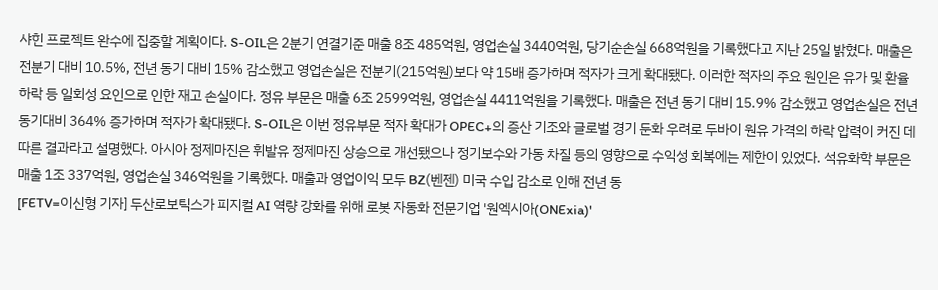샤힌 프로젝트 완수에 집중할 계획이다. S-OIL은 2분기 연결기준 매출 8조 485억원, 영업손실 3440억원, 당기순손실 668억원을 기록했다고 지난 25일 밝혔다. 매출은 전분기 대비 10.5%, 전년 동기 대비 15% 감소했고 영업손실은 전분기(215억원)보다 약 15배 증가하며 적자가 크게 확대됐다. 이러한 적자의 주요 원인은 유가 및 환율 하락 등 일회성 요인으로 인한 재고 손실이다. 정유 부문은 매출 6조 2599억원, 영업손실 4411억원을 기록했다. 매출은 전년 동기 대비 15.9% 감소했고 영업손실은 전년 동기대비 364% 증가하며 적자가 확대됐다. S-OIL은 이번 정유부문 적자 확대가 OPEC+의 증산 기조와 글로벌 경기 둔화 우려로 두바이 원유 가격의 하락 압력이 커진 데 따른 결과라고 설명했다. 아시아 정제마진은 휘발유 정제마진 상승으로 개선됐으나 정기보수와 가동 차질 등의 영향으로 수익성 회복에는 제한이 있었다. 석유화학 부문은 매출 1조 337억원, 영업손실 346억원을 기록했다. 매출과 영업이익 모두 BZ(벤젠) 미국 수입 감소로 인해 전년 동
[FETV=이신형 기자] 두산로보틱스가 피지컬 AI 역량 강화를 위해 로봇 자동화 전문기업 '원엑시아(ONExia)'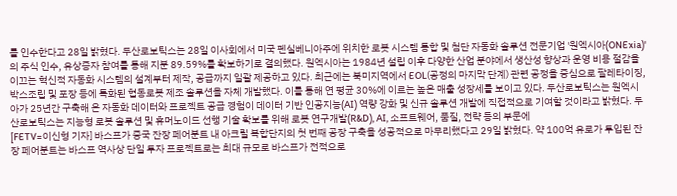를 인수한다고 28일 밝혔다. 두산로보틱스는 28일 이사회에서 미국 펜실베니아주에 위치한 로봇 시스템 통합 및 첨단 자동화 솔루션 전문기업 '원엑시아(ONExia)'의 주식 인수, 유상증자 참여를 통해 지분 89.59%를 확보하기로 결의했다. 원엑시아는 1984년 설립 이후 다양한 산업 분야에서 생산성 향상과 운영 비용 절감을 이끄는 혁신적 자동화 시스템의 설계부터 제작, 공급까지 일괄 제공하고 있다. 최근에는 북미지역에서 EOL(공정의 마지막 단계) 관련 공정을 중심으로 팔레타이징, 박스조립 및 포장 등에 특화된 협동로봇 제조 솔루션을 자체 개발했다. 이를 통해 연 평균 30%에 이르는 높은 매출 성장세를 보이고 있다. 두산로보틱스는 원엑시아가 25년간 구축해 온 자동화 데이터와 프로젝트 공급 경험이 데이터 기반 인공지능(AI) 역량 강화 및 신규 솔루션 개발에 직접적으로 기여할 것이라고 밝혔다. 두산로보틱스는 지능형 로봇 솔루션 및 휴머노이드 선행 기술 확보를 위해 로봇 연구개발(R&D), AI, 소프트웨어, 품질, 전략 등의 부문에
[FETV=이신형 기자] 바스프가 중국 잔장 페어분트 내 아크릴 복합단지의 첫 번째 공장 구축을 성공적으로 마무리했다고 29일 밝혔다. 약 100억 유로가 투입된 잔장 페어분트는 바스프 역사상 단일 투자 프로젝트로는 최대 규모로 바스프가 전적으로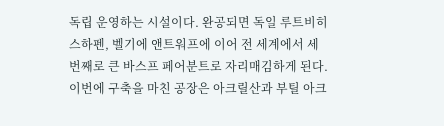독립 운영하는 시설이다. 완공되면 독일 루트비히스하펜, 벨기에 앤트워프에 이어 전 세계에서 세번째로 큰 바스프 페어분트로 자리매김하게 된다. 이번에 구축을 마친 공장은 아크릴산과 부틸 아크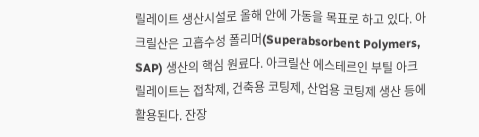릴레이트 생산시설로 올해 안에 가동을 목표로 하고 있다. 아크릴산은 고흡수성 폴리머(Superabsorbent Polymers, SAP) 생산의 핵심 원료다. 아크릴산 에스테르인 부틸 아크릴레이트는 접착제, 건축용 코팅제, 산업용 코팅제 생산 등에 활용된다. 잔장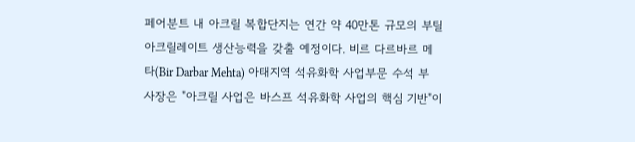페어분트 내 아크릴 복합단지는 연간 약 40만톤 규모의 부틸 아크릴레이트 생산능력을 갖출 예정이다. 비르 다르바르 메타(Bir Darbar Mehta) 아태지역 석유화학 사업부문 수석 부사장은 "아크릴 사업은 바스프 석유화학 사업의 핵심 기반"이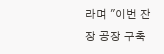라며 "이번 잔장 공장 구축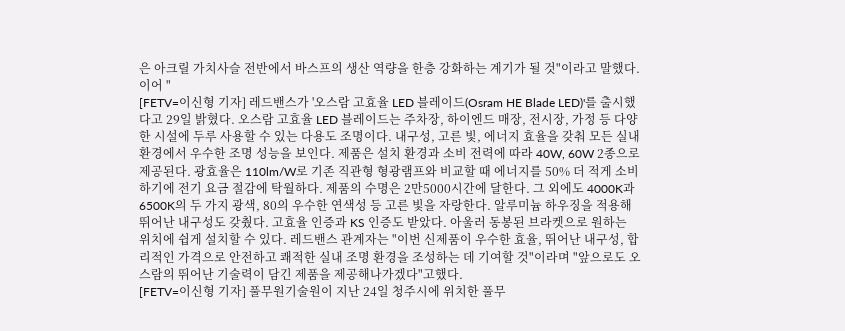은 아크릴 가치사슬 전반에서 바스프의 생산 역량을 한층 강화하는 계기가 될 것"이라고 말했다. 이어 "
[FETV=이신형 기자] 레드밴스가 '오스람 고효율 LED 블레이드(Osram HE Blade LED)'를 출시했다고 29일 밝혔다. 오스람 고효율 LED 블레이드는 주차장, 하이엔드 매장, 전시장, 가정 등 다양한 시설에 두루 사용할 수 있는 다용도 조명이다. 내구성, 고른 빛, 에너지 효율을 갖춰 모든 실내 환경에서 우수한 조명 성능을 보인다. 제품은 설치 환경과 소비 전력에 따라 40W, 60W 2종으로 제공된다. 광효율은 110lm/W로 기존 직관형 형광램프와 비교할 때 에너지를 50% 더 적게 소비하기에 전기 요금 절감에 탁월하다. 제품의 수명은 2만5000시간에 달한다. 그 외에도 4000K과 6500K의 두 가지 광색, 80의 우수한 연색성 등 고른 빛을 자랑한다. 알루미늄 하우징을 적용해 뛰어난 내구성도 갖췄다. 고효율 인증과 KS 인증도 받았다. 아울러 동봉된 브라켓으로 원하는 위치에 쉽게 설치할 수 있다. 레드밴스 관계자는 "이번 신제품이 우수한 효율, 뛰어난 내구성, 합리적인 가격으로 안전하고 쾌적한 실내 조명 환경을 조성하는 데 기여할 것"이라며 "앞으로도 오스람의 뛰어난 기술력이 담긴 제품을 제공해나가겠다"고했다.
[FETV=이신형 기자] 풀무원기술원이 지난 24일 청주시에 위치한 풀무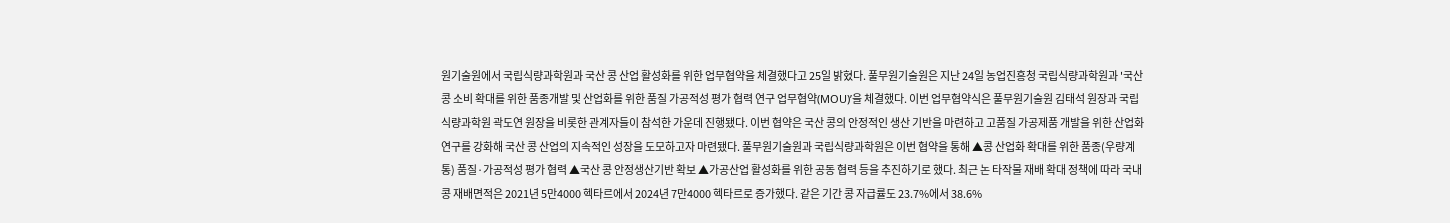원기술원에서 국립식량과학원과 국산 콩 산업 활성화를 위한 업무협약을 체결했다고 25일 밝혔다. 풀무원기술원은 지난 24일 농업진흥청 국립식량과학원과 '국산 콩 소비 확대를 위한 품종개발 및 산업화를 위한 품질 가공적성 평가 협력 연구 업무협약(MOU)’을 체결했다. 이번 업무협약식은 풀무원기술원 김태석 원장과 국립식량과학원 곽도연 원장을 비롯한 관계자들이 참석한 가운데 진행됐다. 이번 협약은 국산 콩의 안정적인 생산 기반을 마련하고 고품질 가공제품 개발을 위한 산업화 연구를 강화해 국산 콩 산업의 지속적인 성장을 도모하고자 마련됐다. 풀무원기술원과 국립식량과학원은 이번 협약을 통해 ▲콩 산업화 확대를 위한 품종(우량계통) 품질·가공적성 평가 협력 ▲국산 콩 안정생산기반 확보 ▲가공산업 활성화를 위한 공동 협력 등을 추진하기로 했다. 최근 논 타작물 재배 확대 정책에 따라 국내 콩 재배면적은 2021년 5만4000 헥타르에서 2024년 7만4000 헥타르로 증가했다. 같은 기간 콩 자급률도 23.7%에서 38.6%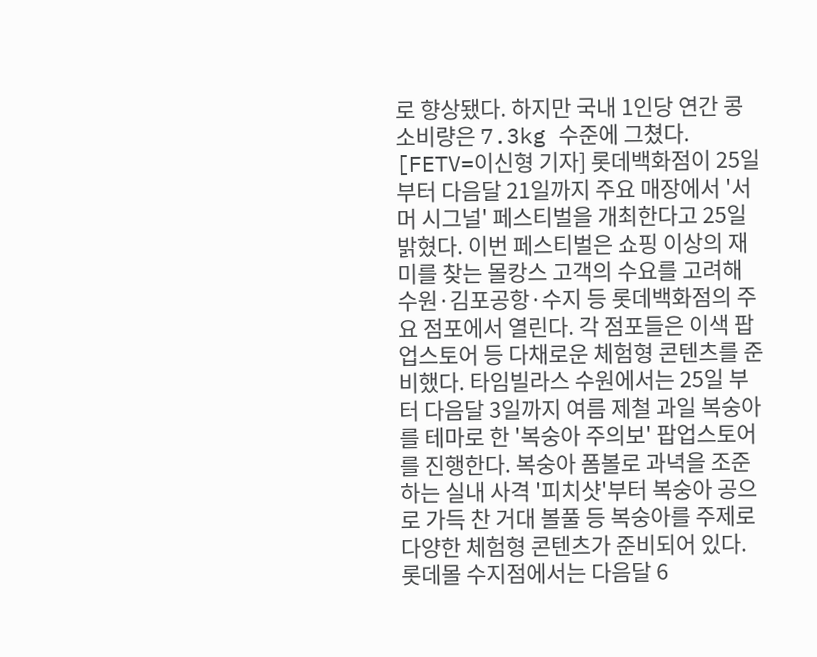로 향상됐다. 하지만 국내 1인당 연간 콩 소비량은 7.3kg 수준에 그쳤다.
[FETV=이신형 기자] 롯데백화점이 25일부터 다음달 21일까지 주요 매장에서 '서머 시그널' 페스티벌을 개최한다고 25일 밝혔다. 이번 페스티벌은 쇼핑 이상의 재미를 찾는 몰캉스 고객의 수요를 고려해 수원·김포공항·수지 등 롯데백화점의 주요 점포에서 열린다. 각 점포들은 이색 팝업스토어 등 다채로운 체험형 콘텐츠를 준비했다. 타임빌라스 수원에서는 25일 부터 다음달 3일까지 여름 제철 과일 복숭아를 테마로 한 '복숭아 주의보' 팝업스토어를 진행한다. 복숭아 폼볼로 과녁을 조준하는 실내 사격 '피치샷'부터 복숭아 공으로 가득 찬 거대 볼풀 등 복숭아를 주제로 다양한 체험형 콘텐츠가 준비되어 있다. 롯데몰 수지점에서는 다음달 6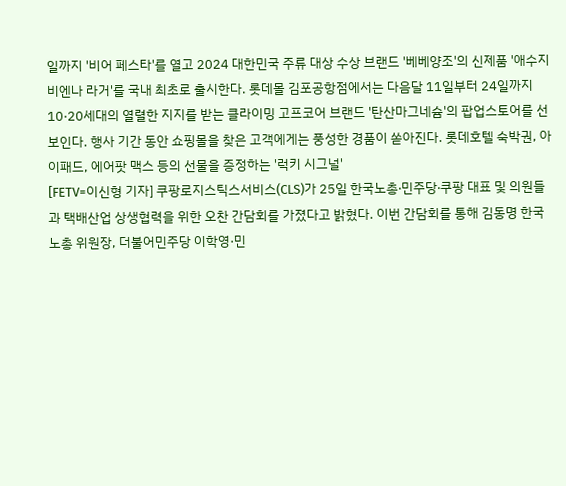일까지 '비어 페스타'를 열고 2024 대한민국 주류 대상 수상 브랜드 '베베양조'의 신제품 '애수지 비엔나 라거'를 국내 최초로 출시한다. 롯데몰 김포공항점에서는 다음달 11일부터 24일까지 10·20세대의 열렬한 지지를 받는 클라이밍 고프코어 브랜드 '탄산마그네슘'의 팝업스토어를 선보인다. 행사 기간 동안 쇼핑몰을 찾은 고객에게는 풍성한 경품이 쏟아진다. 롯데호텔 숙박권, 아이패드, 에어팟 맥스 등의 선물을 증정하는 '럭키 시그널'
[FETV=이신형 기자] 쿠팡로지스틱스서비스(CLS)가 25일 한국노총∙민주당∙쿠팡 대표 및 의원들과 택배산업 상생협력을 위한 오찬 간담회를 가졌다고 밝혔다. 이번 간담회를 통해 김동명 한국노총 위원장, 더불어민주당 이학영·민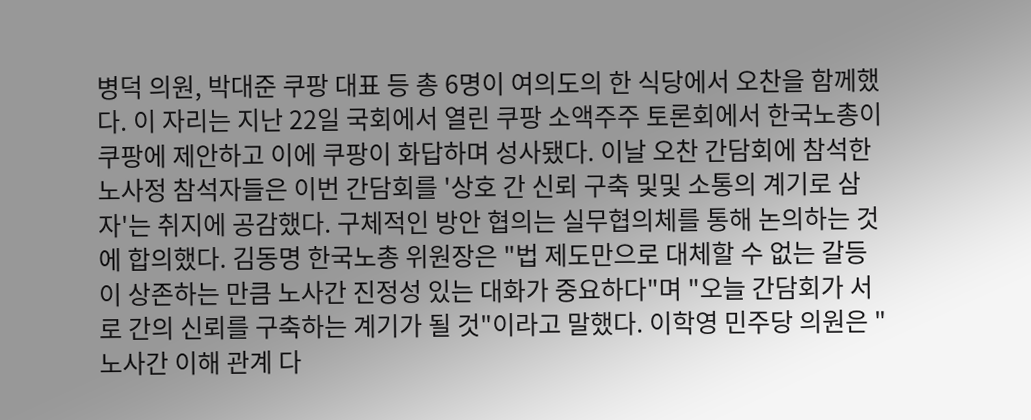병덕 의원, 박대준 쿠팡 대표 등 총 6명이 여의도의 한 식당에서 오찬을 함께했다. 이 자리는 지난 22일 국회에서 열린 쿠팡 소액주주 토론회에서 한국노총이 쿠팡에 제안하고 이에 쿠팡이 화답하며 성사됐다. 이날 오찬 간담회에 참석한 노사정 참석자들은 이번 간담회를 '상호 간 신뢰 구축 및및 소통의 계기로 삼자'는 취지에 공감했다. 구체적인 방안 협의는 실무협의체를 통해 논의하는 것에 합의했다. 김동명 한국노총 위원장은 "법 제도만으로 대체할 수 없는 갈등이 상존하는 만큼 노사간 진정성 있는 대화가 중요하다"며 "오늘 간담회가 서로 간의 신뢰를 구축하는 계기가 될 것"이라고 말했다. 이학영 민주당 의원은 "노사간 이해 관계 다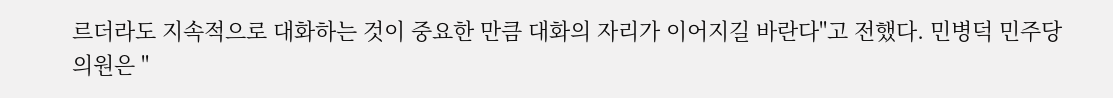르더라도 지속적으로 대화하는 것이 중요한 만큼 대화의 자리가 이어지길 바란다"고 전했다. 민병덕 민주당 의원은 "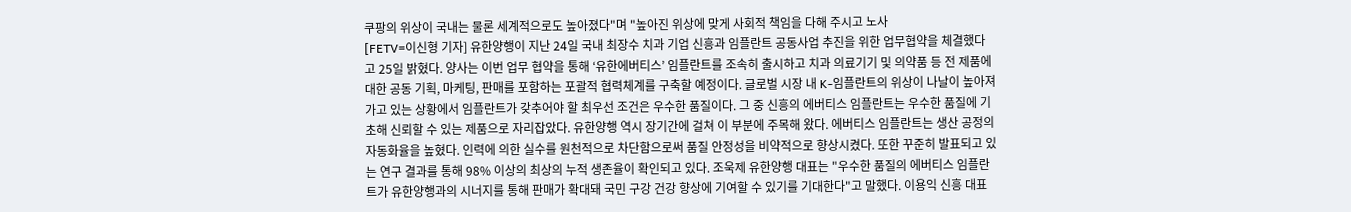쿠팡의 위상이 국내는 물론 세계적으로도 높아졌다"며 "높아진 위상에 맞게 사회적 책임을 다해 주시고 노사
[FETV=이신형 기자] 유한양행이 지난 24일 국내 최장수 치과 기업 신흥과 임플란트 공동사업 추진을 위한 업무협약을 체결했다고 25일 밝혔다. 양사는 이번 업무 협약을 통해 ‘유한에버티스’ 임플란트를 조속히 출시하고 치과 의료기기 및 의약품 등 전 제품에 대한 공동 기획, 마케팅, 판매를 포함하는 포괄적 협력체계를 구축할 예정이다. 글로벌 시장 내 K-임플란트의 위상이 나날이 높아져가고 있는 상황에서 임플란트가 갖추어야 할 최우선 조건은 우수한 품질이다. 그 중 신흥의 에버티스 임플란트는 우수한 품질에 기초해 신뢰할 수 있는 제품으로 자리잡았다. 유한양행 역시 장기간에 걸쳐 이 부분에 주목해 왔다. 에버티스 임플란트는 생산 공정의 자동화율을 높혔다. 인력에 의한 실수를 원천적으로 차단함으로써 품질 안정성을 비약적으로 향상시켰다. 또한 꾸준히 발표되고 있는 연구 결과를 통해 98% 이상의 최상의 누적 생존율이 확인되고 있다. 조욱제 유한양행 대표는 "우수한 품질의 에버티스 임플란트가 유한양행과의 시너지를 통해 판매가 확대돼 국민 구강 건강 향상에 기여할 수 있기를 기대한다"고 말했다. 이용익 신흥 대표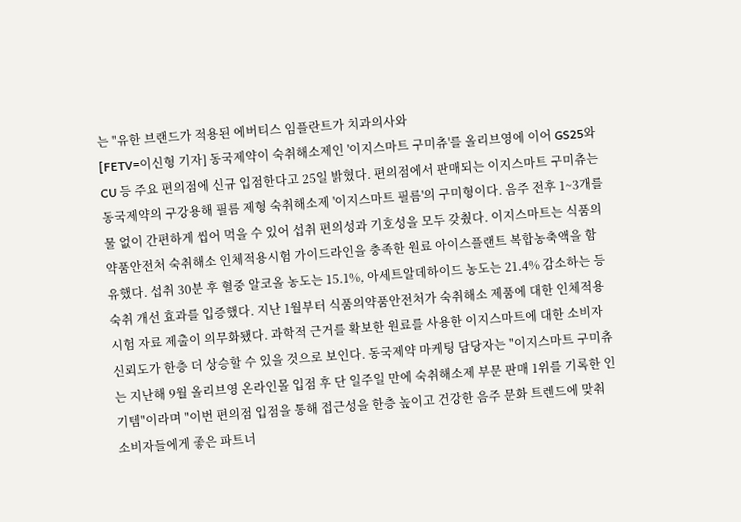는 "유한 브랜드가 적용된 에버티스 임플란트가 치과의사와
[FETV=이신형 기자] 동국제약이 숙취해소제인 '이지스마트 구미츄'를 올리브영에 이어 GS25와 CU 등 주요 편의점에 신규 입점한다고 25일 밝혔다. 편의점에서 판매되는 이지스마트 구미츄는 동국제약의 구강용해 필름 제형 숙취해소제 '이지스마트 필름'의 구미형이다. 음주 전후 1~3개를 물 없이 간편하게 씹어 먹을 수 있어 섭취 편의성과 기호성을 모두 갖췄다. 이지스마트는 식품의약품안전처 숙취해소 인체적용시험 가이드라인을 충족한 원료 아이스플랜트 복합농축액을 함유했다. 섭취 30분 후 혈중 알코올 농도는 15.1%, 아세트알데하이드 농도는 21.4% 감소하는 등 숙취 개선 효과를 입증했다. 지난 1월부터 식품의약품안전처가 숙취해소 제품에 대한 인체적용시험 자료 제출이 의무화됐다. 과학적 근거를 확보한 원료를 사용한 이지스마트에 대한 소비자 신뢰도가 한층 더 상승할 수 있을 것으로 보인다. 동국제약 마케팅 담당자는 "이지스마트 구미츄는 지난해 9월 올리브영 온라인몰 입점 후 단 일주일 만에 숙취해소제 부문 판매 1위를 기록한 인기템"이라며 "이번 편의점 입점을 통해 접근성을 한층 높이고 건강한 음주 문화 트렌드에 맞춰 소비자들에게 좋은 파트너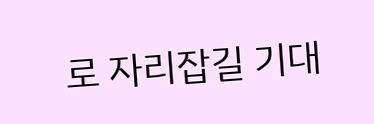로 자리잡길 기대